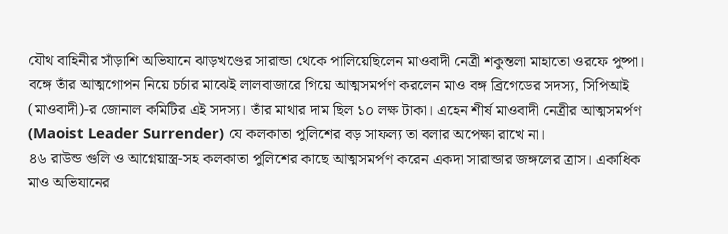যৌথ বাহিনীর সাঁড়াশি অভিযানে ঝাড়খণ্ডের সারান্ডা থেকে পালিয়েছিলেন মাওবাদী নেত্রী শকুন্তলা মাহাতো ওরফে পুষ্পা। বঙ্গে তাঁর আত্মগোপন নিয়ে চর্চার মাঝেই লালবাজারে গিয়ে আত্মসমর্পণ করলেন মাও বঙ্গ ব্রিগেডের সদস্য, সিপিআই (মাওবাদী)-র জোনাল কমিটির এই সদস্য। তাঁর মাথার দাম ছিল ১০ লক্ষ টাকা। এহেন শীর্ষ মাওবাদী নেত্রীর আত্মসমর্পণ (Maoist Leader Surrender) যে কলকাতা পুলিশের বড় সাফল্য তা বলার অপেক্ষা রাখে না।
৪৬ রাউন্ড গুলি ও আগ্নেয়াস্ত্র-সহ কলকাতা পুলিশের কাছে আত্মসমর্পণ করেন একদা সারান্ডার জঙ্গলের ত্রাস। একাধিক মাও অভিযানের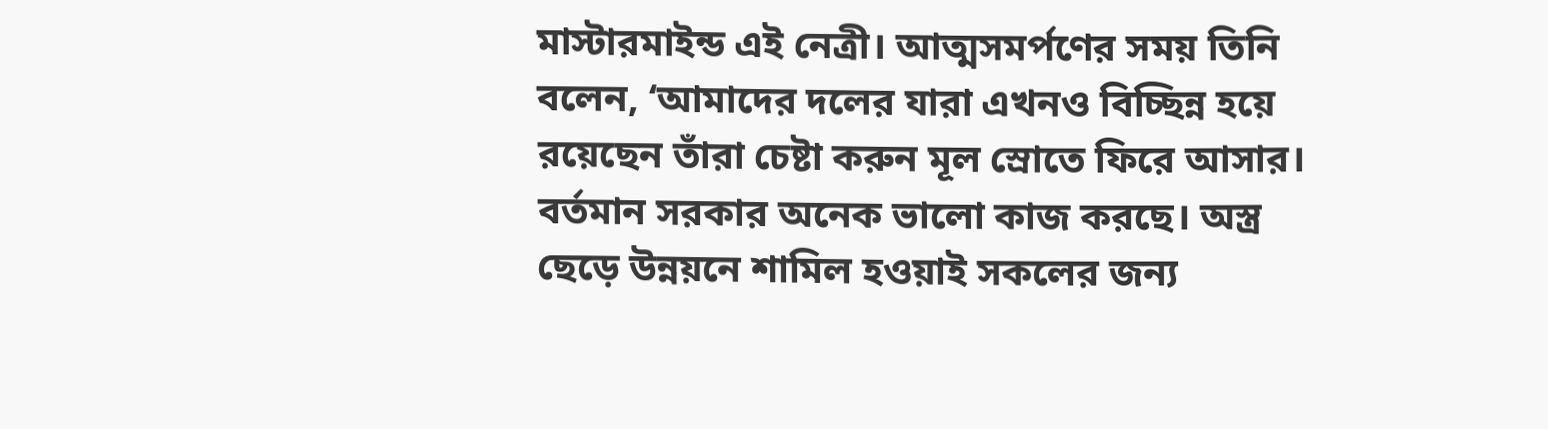মাস্টারমাইন্ড এই নেত্রী। আত্মসমর্পণের সময় তিনি বলেন, ‘আমাদের দলের যারা এখনও বিচ্ছিন্ন হয়ে রয়েছেন তাঁরা চেষ্টা করুন মূল স্রোতে ফিরে আসার। বর্তমান সরকার অনেক ভালো কাজ করছে। অস্ত্র ছেড়ে উন্নয়নে শামিল হওয়াই সকলের জন্য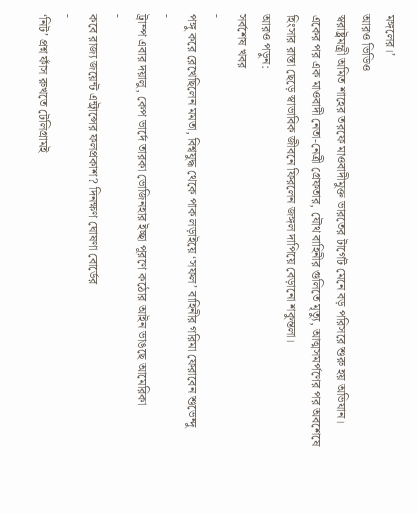মঙ্গলের।’
আরও ভিডিও
স্বরাষ্ট্রমন্ত্রী অমিত শাহের তরফে মাওবাদীমুক্ত ভারতের টার্গেট মেনে বড় পরিসরে শুরু হয় অভিযান। একের পর এক মাওবাদী নেতা-নেত্রী গ্রেফতার, যৌথ বাহিনীর গুলিতে মৃত্যু, আত্মসমর্পণের পর অবশেষে হিংসার রাস্তা ছেড়ে স্বাভাবিক জীবনে ফিরলেন জঙ্গল দাপিয়ে বেড়ানো শকুন্তলা।
আরও পড়ুন:
সর্বশেষ খবর
-
পঙ্গু করে রেখেছিলেন মমতা, বিশ্বযুদ্ধ থেকে পাক লড়াইয়ে ‘সফল’ বাহিনীর গরিমা ফেরাবেন শুভেন্দু
-
ট্রাম্প এবার দয়ালু, কেপ ভার্দে তারকা ভোজিনহার ইচ্ছা পূরণে কঠোর আইন ভাঙছে আমেরিকা
-
কবে রাজ্য জয়েন্ট এন্ট্রান্সের ফলপ্রকাশ? দিনক্ষণ ঘোষণা বোর্ডের
-
‘নিট’ প্রশ্ন ফাঁস রুখতে টেলিগ্রামই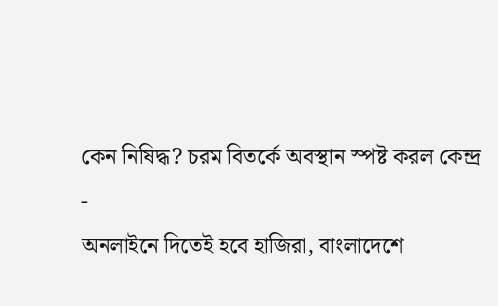কেন নিষিদ্ধ? চরম বিতর্কে অবস্থান স্পষ্ট করল কেন্দ্র
-
অনলাইনে দিতেই হবে হাজিরা, বাংলাদেশে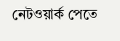নেটওয়ার্ক পেতে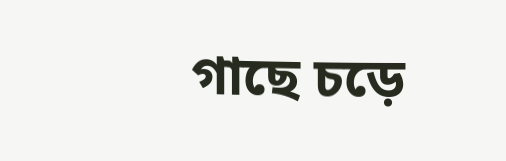গাছে চড়ে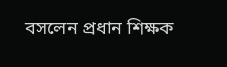বসলেন প্রধান শিক্ষক